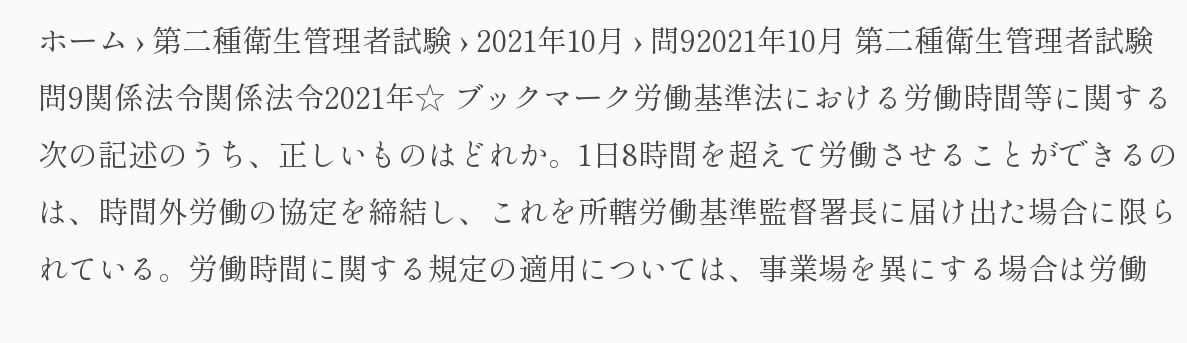ホーム › 第二種衛生管理者試験 › 2021年10月 › 問92021年10月 第二種衛生管理者試験 問9関係法令関係法令2021年☆ ブックマーク労働基準法における労働時間等に関する次の記述のうち、正しいものはどれか。1日8時間を超えて労働させることができるのは、時間外労働の協定を締結し、これを所轄労働基準監督署長に届け出た場合に限られている。労働時間に関する規定の適用については、事業場を異にする場合は労働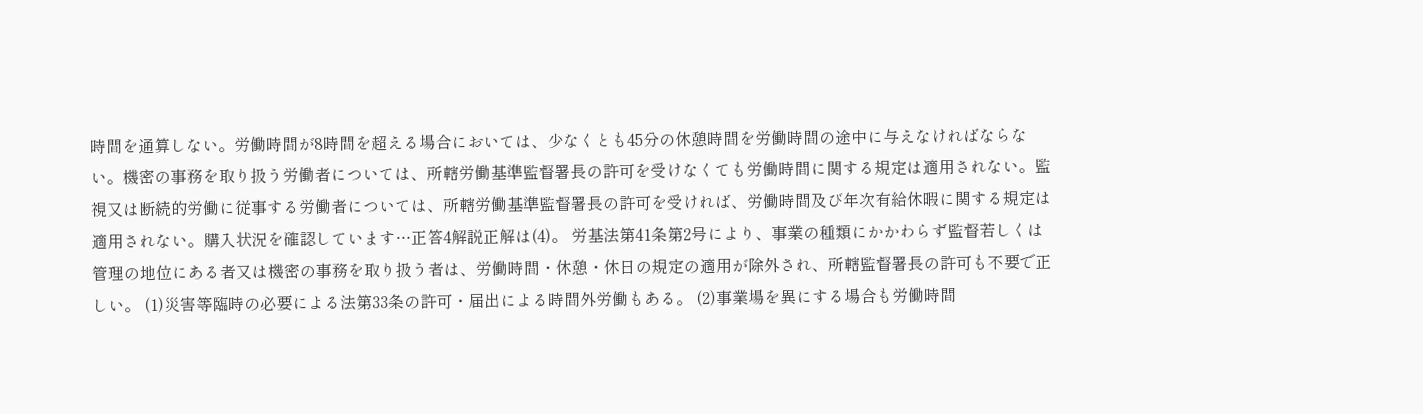時間を通算しない。労働時間が8時間を超える場合においては、少なくとも45分の休憩時間を労働時間の途中に与えなければならない。機密の事務を取り扱う労働者については、所轄労働基準監督署長の許可を受けなくても労働時間に関する規定は適用されない。監視又は断続的労働に従事する労働者については、所轄労働基準監督署長の許可を受ければ、労働時間及び年次有給休暇に関する規定は適用されない。購入状況を確認しています…正答4解説正解は(4)。 労基法第41条第2号により、事業の種類にかかわらず監督若しくは管理の地位にある者又は機密の事務を取り扱う者は、労働時間・休憩・休日の規定の適用が除外され、所轄監督署長の許可も不要で正しい。 (1)災害等臨時の必要による法第33条の許可・届出による時間外労働もある。 (2)事業場を異にする場合も労働時間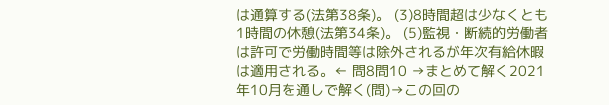は通算する(法第38条)。 (3)8時間超は少なくとも1時間の休憩(法第34条)。 (5)監視・断続的労働者は許可で労働時間等は除外されるが年次有給休暇は適用される。← 問8問10 →まとめて解く2021年10月を通しで解く(問)→この回の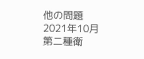他の問題2021年10月 第二種衛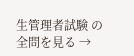生管理者試験 の全問を見る →